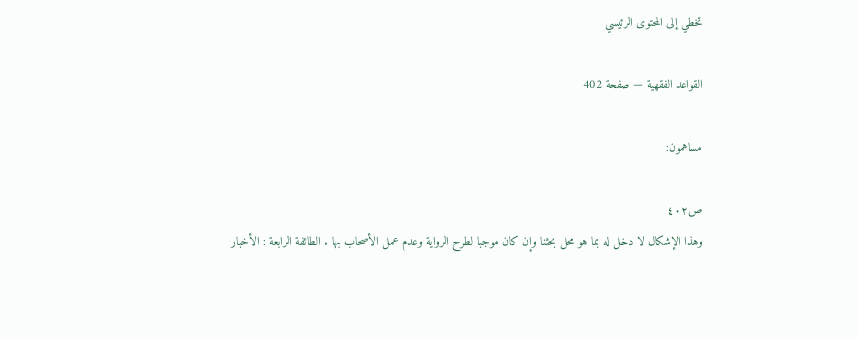تخطي إلى المحتوى الرئيسي

القواعد الفقهية — صفحة 402

مساهمون:

ص٤٠٢
وهذا الإشكال لا دخل له بما هو محل بحثنا وإن كان موجبا لطرح الرواية وعدم عمل الأصحاب بها . الطائفة الرابعة : الأخبار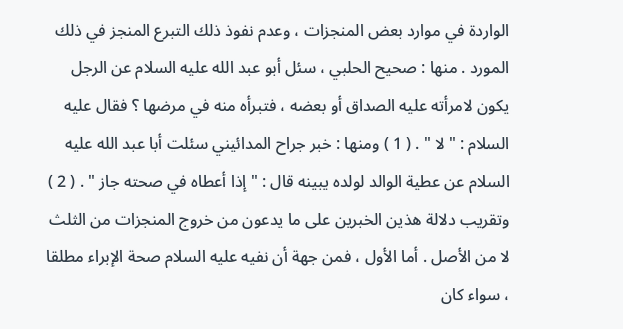الواردة في موارد بعض المنجزات ، وعدم نفوذ ذلك التبرع المنجز في ذلك المورد . منها : صحيح الحلبي ، سئل أبو عبد الله عليه السلام عن الرجل يكون لامرأته عليه الصداق أو بعضه ، فتبرأه منه في مرضها ؟ فقال عليه السلام : " لا " . ( 1 ) ومنها : خبر جراح المدائيني سئلت أبا عبد الله عليه السلام عن عطية الوالد لولده يبينه قال : " إذا أعطاه في صحته جاز " . ( 2 ) وتقريب دلالة هذين الخبرين على ما يدعون من خروج المنجزات من الثلث لا من الأصل . أما الأول ، فمن جهة أن نفيه عليه السلام صحة الإبراء مطلقا ، سواء كان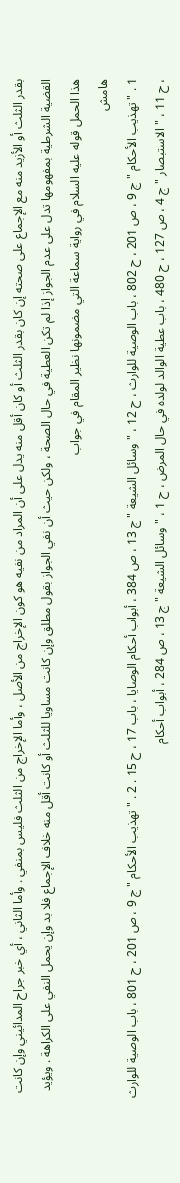بقدر الثلث أو الأزيد منه مع الإجماع على صحته إن كان بقدر الثلث أو كان أقل منه يدل على أن المراد من نفيه هو كون الإخراج من الأصل ، وأما الإخراج من الثلث فليس بمنفي . وأما الثاني ، أي خبر جراح المدائيني وإن كانت القضية الشرطية بمفهومها تدل على عدم الجواز إذا لم تكن العطية في حال الصحة ، ولكن حيث أن نفي الجواز بقول مطلق وإن كانت مساويا للثلث أو كانت أقل منه خلاف الإجماع فلا بد وإن يحمل النفي على الكراهة . ويؤيد هذا الحمل قوله عليه السلام في رواية سماعة التي مضمونها نظير المقام في جواب
هامش
1 . " تهذيب الأحكام " ج 9 ، ص 201 ، ح 802 ، باب الوصية للوارث ، ح 12 ، " وسائل الشيعة " ج 13 ، ص 384 ، أبواب أحكام الوصايا ، باب 17 ، ح 15 . 2 . " تهذيب الأحكام " ج 9 ، ص 201 ، ح 801 ، باب الوصية للوارث ، ح 11 ، " الاستبصار " ج 4 ، ص 127 ، ح 480 ، باب عطية الوالد لولده في حال المرض ، ح 1 ، " وسائل الشيعة " ج 13 ، ص 284 ، أبواب أحكام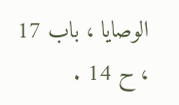الوصايا ، باب 17 ، ح 14 .